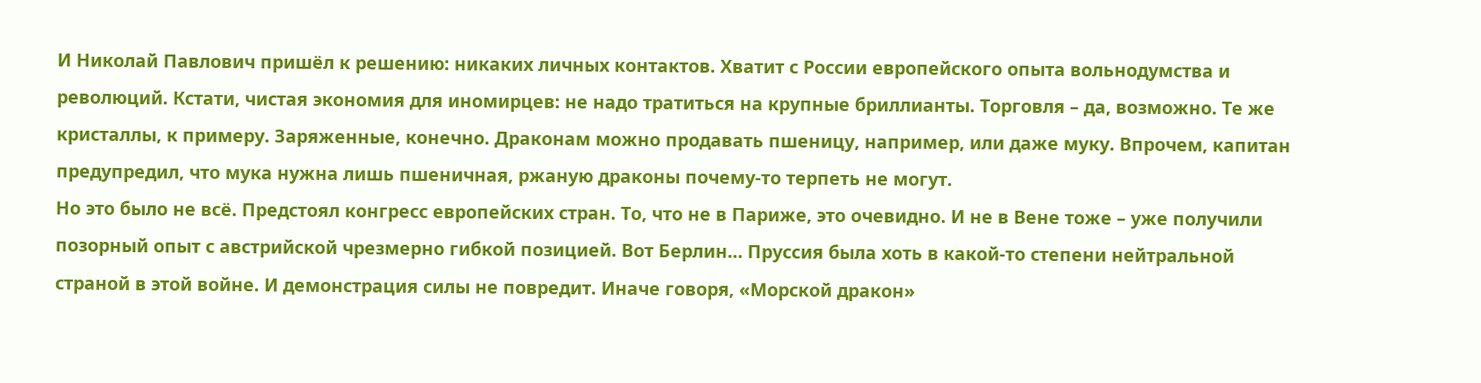И Николай Павлович пришёл к решению: никаких личных контактов. Хватит с России европейского опыта вольнодумства и революций. Кстати, чистая экономия для иномирцев: не надо тратиться на крупные бриллианты. Торговля – да, возможно. Те же кристаллы, к примеру. Заряженные, конечно. Драконам можно продавать пшеницу, например, или даже муку. Впрочем, капитан предупредил, что мука нужна лишь пшеничная, ржаную драконы почему-то терпеть не могут.
Но это было не всё. Предстоял конгресс европейских стран. То, что не в Париже, это очевидно. И не в Вене тоже – уже получили позорный опыт с австрийской чрезмерно гибкой позицией. Вот Берлин… Пруссия была хоть в какой-то степени нейтральной страной в этой войне. И демонстрация силы не повредит. Иначе говоря, «Морской дракон»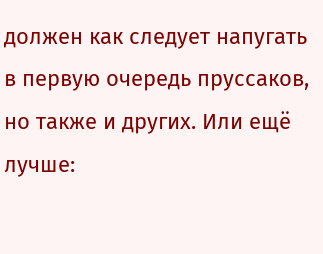должен как следует напугать в первую очередь пруссаков, но также и других. Или ещё лучше: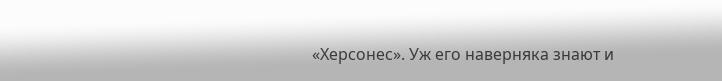«Херсонес». Уж его наверняка знают и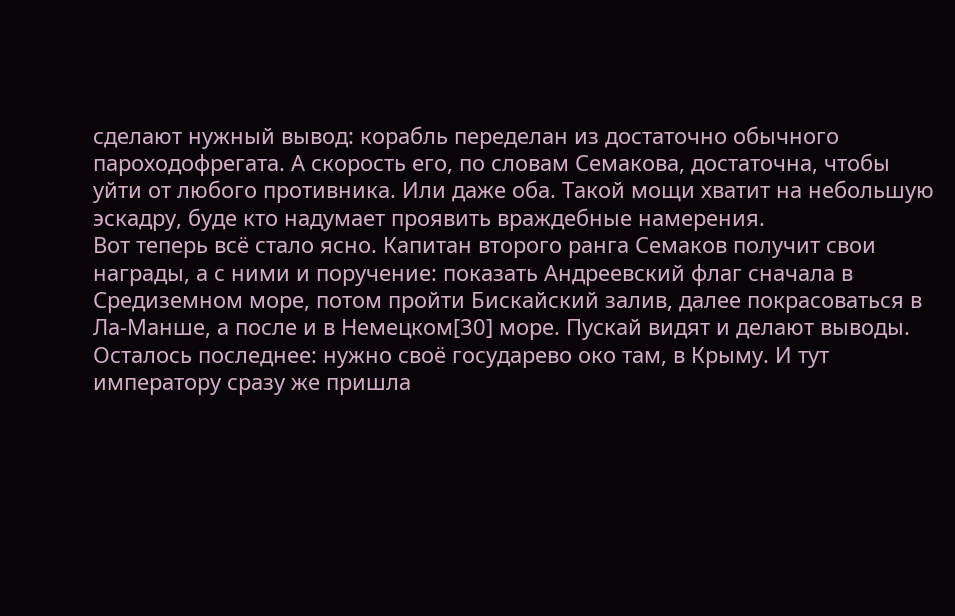сделают нужный вывод: корабль переделан из достаточно обычного пароходофрегата. А скорость его, по словам Семакова, достаточна, чтобы уйти от любого противника. Или даже оба. Такой мощи хватит на небольшую эскадру, буде кто надумает проявить враждебные намерения.
Вот теперь всё стало ясно. Капитан второго ранга Семаков получит свои награды, а с ними и поручение: показать Андреевский флаг сначала в Средиземном море, потом пройти Бискайский залив, далее покрасоваться в Ла-Манше, а после и в Немецком[30] море. Пускай видят и делают выводы.
Осталось последнее: нужно своё государево око там, в Крыму. И тут императору сразу же пришла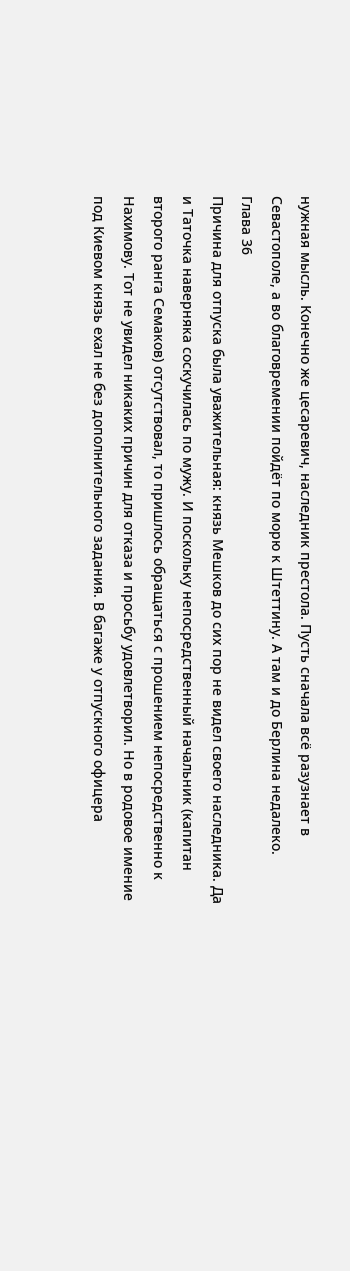нужная мысль. Конечно же цесаревич, наследник престола. Пусть сначала всё разузнает в Севастополе, а во благовремении пойдёт по морю к Штеттину. А там и до Берлина недалеко.
Глава 36
Причина для отпуска была уважительная: князь Мешков до сих пор не видел своего наследника. Да и Таточка наверняка соскучилась по мужу. И поскольку непосредственный начальник (капитан второго ранга Семаков) отсутствовал, то пришлось обращаться с прошением непосредственно к Нахимову. Тот не увидел никаких причин для отказа и просьбу удовлетворил. Но в родовое имение под Киевом князь ехал не без дополнительного задания. В багаже у отпускного офицера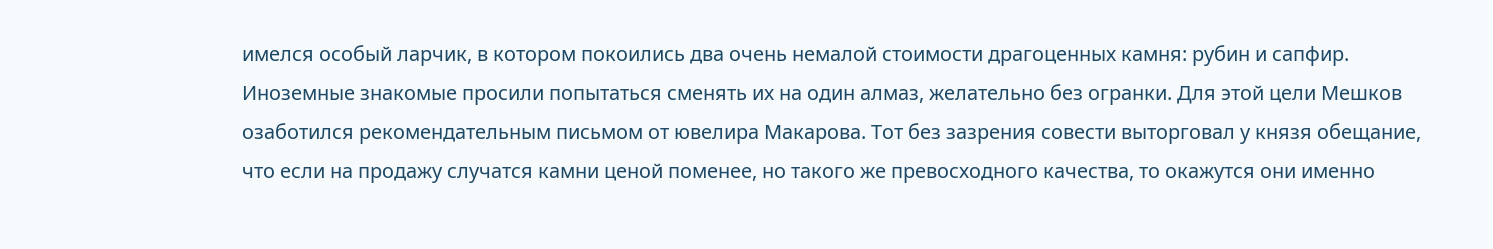имелся особый ларчик, в котором покоились два очень немалой стоимости драгоценных камня: рубин и сапфир. Иноземные знакомые просили попытаться сменять их на один алмаз, желательно без огранки. Для этой цели Мешков озаботился рекомендательным письмом от ювелира Макарова. Тот без зазрения совести выторговал у князя обещание, что если на продажу случатся камни ценой поменее, но такого же превосходного качества, то окажутся они именно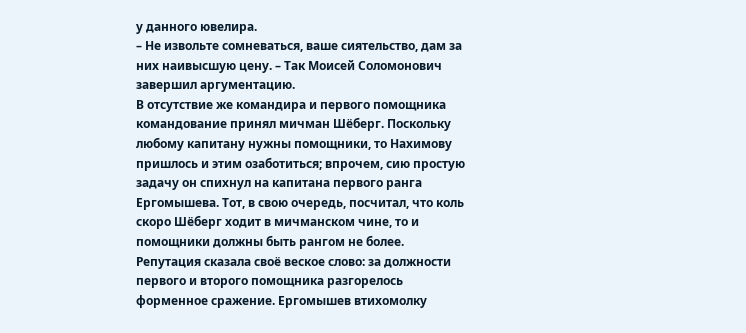у данного ювелира.
– Не извольте сомневаться, ваше сиятельство, дам за них наивысшую цену. – Так Моисей Соломонович завершил аргументацию.
В отсутствие же командира и первого помощника командование принял мичман Шёберг. Поскольку любому капитану нужны помощники, то Нахимову пришлось и этим озаботиться; впрочем, сию простую задачу он спихнул на капитана первого ранга Ергомышева. Тот, в свою очередь, посчитал, что коль скоро Шёберг ходит в мичманском чине, то и помощники должны быть рангом не более.
Репутация сказала своё веское слово: за должности первого и второго помощника разгорелось форменное сражение. Ергомышев втихомолку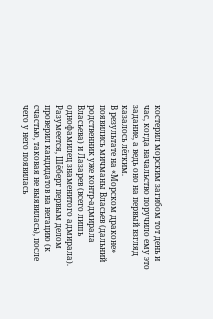костерил морским загибом тот день и час, когда начальство поручило ему это задание, а ведь оно на первый взгляд казалось лёгким.
В результате на «Морском драконе» появились мичманы Власьев (дальний родственник уже контр-адмирала Власьева) и Лазарев (всего лишь однофамилец знаменитого адмирала). Разумеется, Шёберг первым делом проверил кандидатов на негацию (к счастью, таковая не выявилась), после чего у него появилась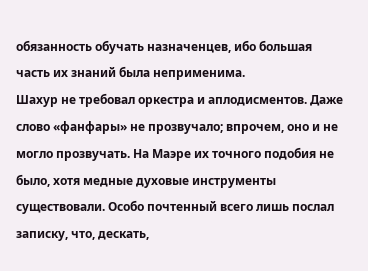обязанность обучать назначенцев, ибо большая часть их знаний была неприменима.
Шахур не требовал оркестра и аплодисментов. Даже слово «фанфары» не прозвучало; впрочем, оно и не могло прозвучать. На Маэре их точного подобия не было, хотя медные духовые инструменты существовали. Особо почтенный всего лишь послал записку, что, дескать,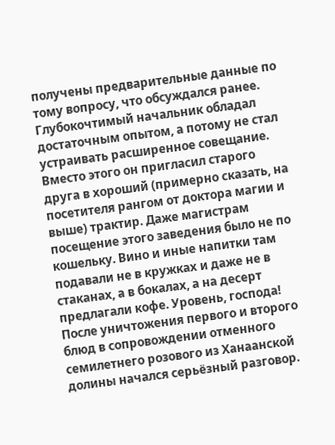получены предварительные данные по тому вопросу, что обсуждался ранее.
Глубокочтимый начальник обладал достаточным опытом, а потому не стал устраивать расширенное совещание. Вместо этого он пригласил старого друга в хороший (примерно сказать, на посетителя рангом от доктора магии и выше) трактир. Даже магистрам посещение этого заведения было не по кошельку. Вино и иные напитки там подавали не в кружках и даже не в стаканах, а в бокалах, а на десерт предлагали кофе. Уровень, господа!
После уничтожения первого и второго блюд в сопровождении отменного семилетнего розового из Ханаанской долины начался серьёзный разговор.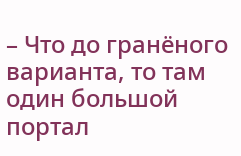– Что до гранёного варианта, то там один большой портал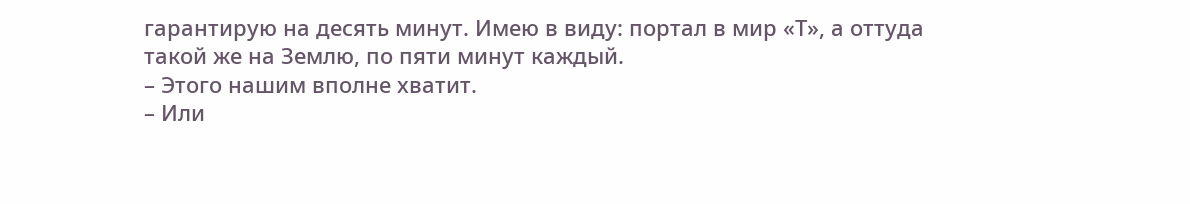гарантирую на десять минут. Имею в виду: портал в мир «Т», а оттуда такой же на Землю, по пяти минут каждый.
– Этого нашим вполне хватит.
– Или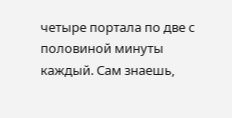четыре портала по две с половиной минуты каждый. Сам знаешь,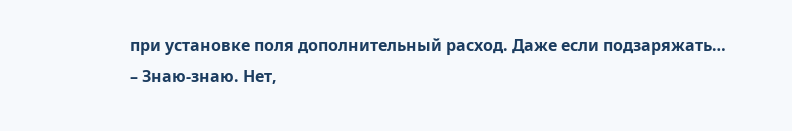при установке поля дополнительный расход. Даже если подзаряжать…
– Знаю-знаю. Нет,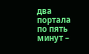два портала по пять минут –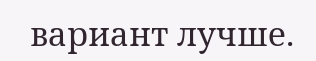вариант лучше.